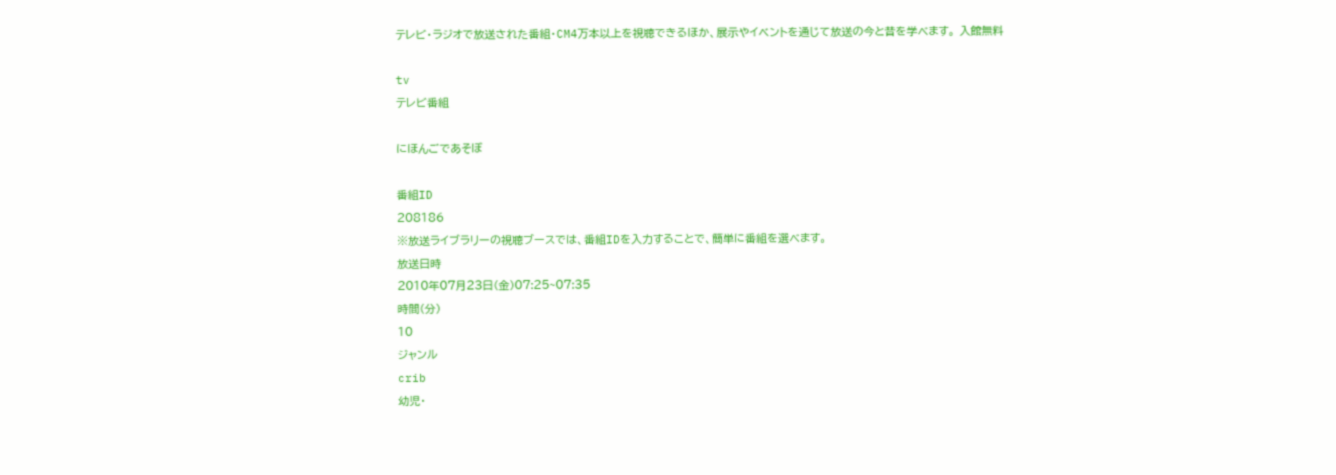テレビ・ラジオで放送された番組・CM4万本以上を視聴できるほか、展示やイベントを通じて放送の今と昔を学べます。 入館無料

tv
テレビ番組

にほんごであそぼ

番組ID
208186
※放送ライブラリーの視聴ブースでは、番組IDを入力することで、簡単に番組を選べます。
放送日時
2010年07月23日(金)07:25~07:35
時間(分)
10
ジャンル
crib
幼児・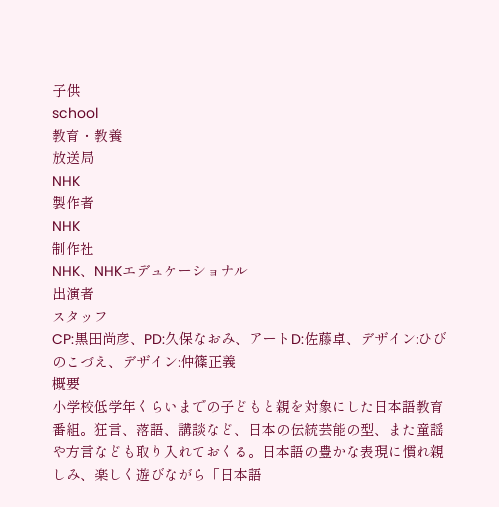子供
school
教育・教養
放送局
NHK
製作者
NHK
制作社
NHK、NHKエデュケーショナル
出演者
スタッフ
CP:黒田尚彦、PD:久保なおみ、アートD:佐藤卓、デザイン:ひびのこづえ、デザイン:仲篠正義
概要
小学校低学年くらいまでの子どもと親を対象にした日本語教育番組。狂言、落語、講談など、日本の伝統芸能の型、また童謡や方言なども取り入れておくる。日本語の豊かな表現に慣れ親しみ、楽しく遊びながら「日本語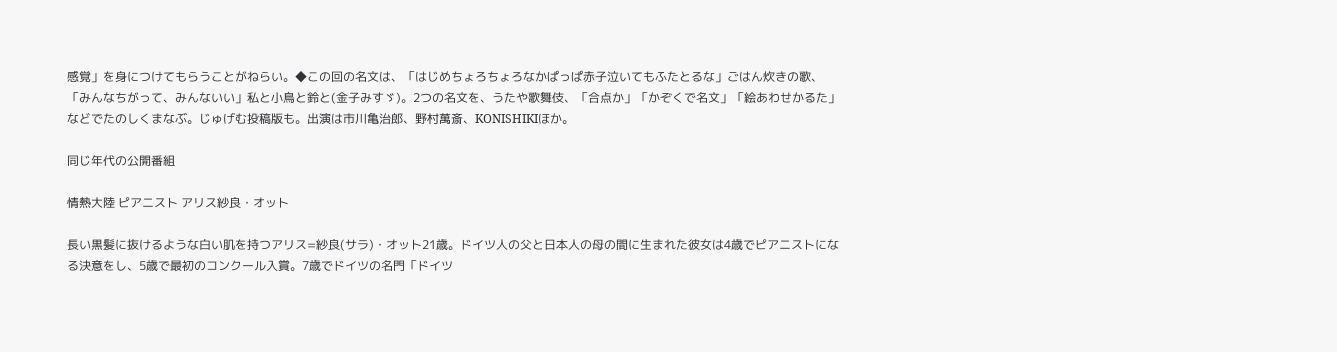感覚」を身につけてもらうことがねらい。◆この回の名文は、「はじめちょろちょろなかぱっぱ赤子泣いてもふたとるな」ごはん炊きの歌、「みんなちがって、みんないい」私と小鳥と鈴と(金子みすゞ)。2つの名文を、うたや歌舞伎、「合点か」「かぞくで名文」「絵あわせかるた」などでたのしくまなぶ。じゅげむ投稿版も。出演は市川亀治郎、野村萬斎、KONISHIKIほか。

同じ年代の公開番組

情熱大陸 ピアニスト アリス紗良・オット

長い黒髪に抜けるような白い肌を持つアリス=紗良(サラ)・オット21歳。ドイツ人の父と日本人の母の間に生まれた彼女は4歳でピアニストになる決意をし、5歳で最初のコンクール入賞。7歳でドイツの名門「ドイツ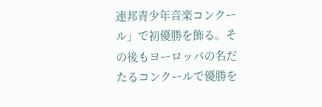連邦青少年音楽コンクール」で初優勝を飾る。その後もヨーロッパの名だたるコンクールで優勝を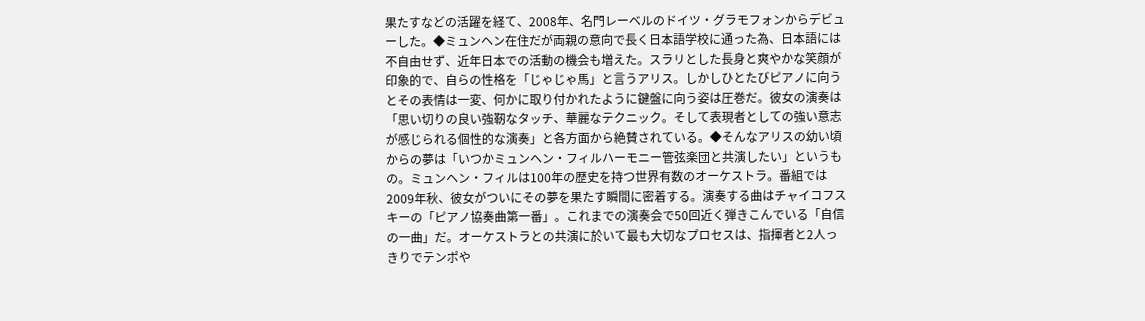果たすなどの活躍を経て、2008年、名門レーベルのドイツ・グラモフォンからデビューした。◆ミュンヘン在住だが両親の意向で長く日本語学校に通った為、日本語には不自由せず、近年日本での活動の機会も増えた。スラリとした長身と爽やかな笑顔が印象的で、自らの性格を「じゃじゃ馬」と言うアリス。しかしひとたびピアノに向うとその表情は一変、何かに取り付かれたように鍵盤に向う姿は圧巻だ。彼女の演奏は「思い切りの良い強靭なタッチ、華麗なテクニック。そして表現者としての強い意志が感じられる個性的な演奏」と各方面から絶賛されている。◆そんなアリスの幼い頃からの夢は「いつかミュンヘン・フィルハーモニー管弦楽団と共演したい」というもの。ミュンヘン・フィルは100年の歴史を持つ世界有数のオーケストラ。番組では2009年秋、彼女がついにその夢を果たす瞬間に密着する。演奏する曲はチャイコフスキーの「ピアノ協奏曲第一番」。これまでの演奏会で50回近く弾きこんでいる「自信の一曲」だ。オーケストラとの共演に於いて最も大切なプロセスは、指揮者と2人っきりでテンポや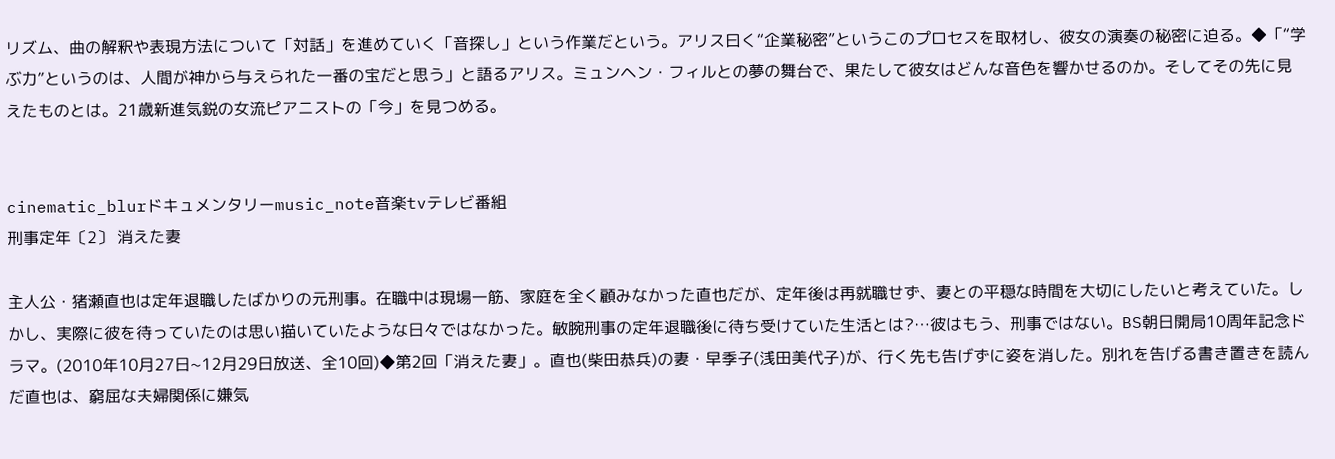リズム、曲の解釈や表現方法について「対話」を進めていく「音探し」という作業だという。アリス曰く“企業秘密”というこのプロセスを取材し、彼女の演奏の秘密に迫る。◆「“学ぶ力”というのは、人間が神から与えられた一番の宝だと思う」と語るアリス。ミュンヘン・フィルとの夢の舞台で、果たして彼女はどんな音色を響かせるのか。そしてその先に見えたものとは。21歳新進気鋭の女流ピアニストの「今」を見つめる。


cinematic_blurドキュメンタリーmusic_note音楽tvテレビ番組
刑事定年〔2〕 消えた妻

主人公・猪瀬直也は定年退職したばかりの元刑事。在職中は現場一筋、家庭を全く顧みなかった直也だが、定年後は再就職せず、妻との平穏な時間を大切にしたいと考えていた。しかし、実際に彼を待っていたのは思い描いていたような日々ではなかった。敏腕刑事の定年退職後に待ち受けていた生活とは?…彼はもう、刑事ではない。BS朝日開局10周年記念ドラマ。(2010年10月27日~12月29日放送、全10回)◆第2回「消えた妻」。直也(柴田恭兵)の妻・早季子(浅田美代子)が、行く先も告げずに姿を消した。別れを告げる書き置きを読んだ直也は、窮屈な夫婦関係に嫌気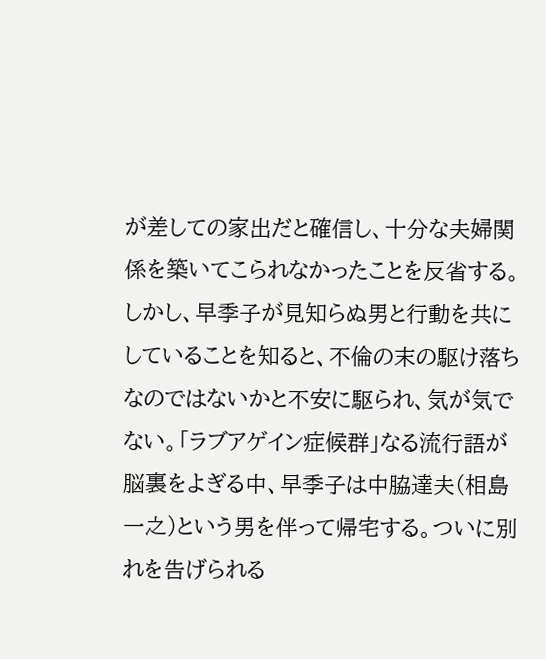が差しての家出だと確信し、十分な夫婦関係を築いてこられなかったことを反省する。しかし、早季子が見知らぬ男と行動を共にしていることを知ると、不倫の末の駆け落ちなのではないかと不安に駆られ、気が気でない。「ラブアゲイン症候群」なる流行語が脳裏をよぎる中、早季子は中脇達夫(相島一之)という男を伴って帰宅する。ついに別れを告げられる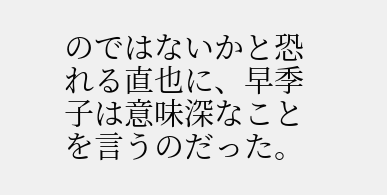のではないかと恐れる直也に、早季子は意味深なことを言うのだった。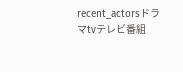recent_actorsドラマtvテレビ番組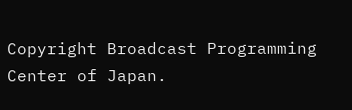Copyright Broadcast Programming Center of Japan.